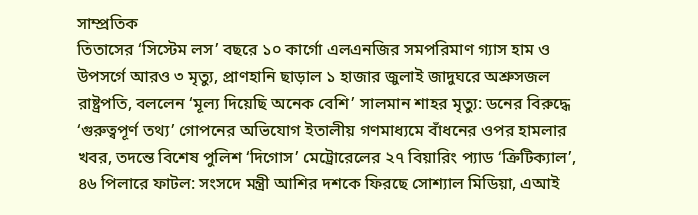সাম্প্রতিক
তিতাসের ‘সিস্টেম লস’ বছরে ১০ কার্গো এলএনজির সমপরিমাণ গ্যাস হাম ও উপসর্গে আরও ৩ মৃত্যু, প্রাণহানি ছাড়াল ১ হাজার জুলাই জাদুঘরে অশ্রুসজল রাষ্ট্রপতি, বললেন ‘মূল্য দিয়েছি অনেক বেশি’ সালমান শাহর মৃত্যু: ডনের বিরুদ্ধে ‘গুরুত্বপূর্ণ তথ্য’ গোপনের অভিযোগ ইতালীয় গণমাধ্যমে বাঁধনের ওপর হামলার খবর, তদন্তে বিশেষ পুলিশ ‘দিগোস’ মেট্রোরেলের ২৭ বিয়ারিং প্যাড ‘ক্রিটিক্যাল’, ৪৬ পিলারে ফাটল: সংসদে মন্ত্রী আশির দশকে ফিরছে সোশ্যাল মিডিয়া, এআই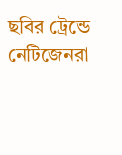ছবির ট্রেন্ডে নেটিজেনরা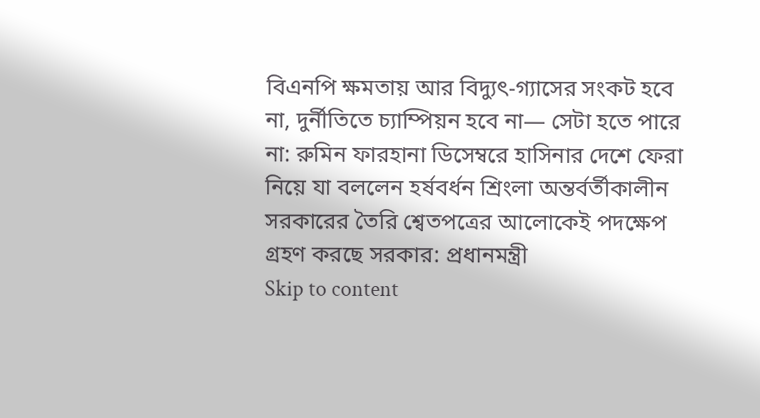বিএনপি ক্ষমতায় আর বিদ্যুৎ-গ্যাসের সংকট হবে না, দুর্নীতিতে চ্যাম্পিয়ন হবে না— সেটা হতে পারে না: রুমিন ফারহানা ডিসেম্বরে হাসিনার দেশে ফেরা নিয়ে যা বললেন হর্ষবর্ধন শ্রিংলা অন্তর্বর্তীকালীন সরকারের তৈরি শ্বেতপত্রের আলোকেই পদক্ষেপ গ্রহণ করছে সরকার: প্রধানমন্ত্রী
Skip to content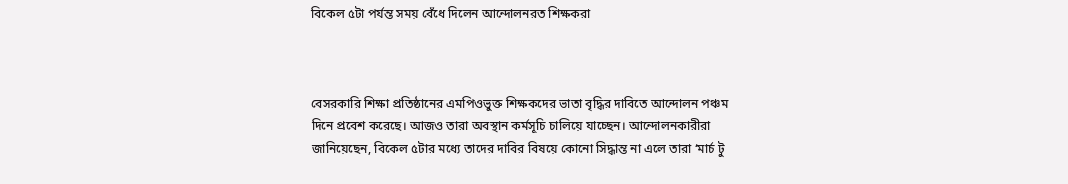বিকেল ৫টা পর্যন্ত সময় বেঁধে দিলেন আন্দোলনরত শিক্ষকরা



বেসরকারি শিক্ষা প্রতিষ্ঠানের এমপিওভুক্ত শিক্ষকদের ভাতা বৃদ্ধির দাবিতে আন্দোলন পঞ্চম দিনে প্রবেশ করেছে। আজও তারা অবস্থান কর্মসূচি চালিয়ে যাচ্ছেন। আন্দোলনকারীরা জানিয়েছেন, বিকেল ৫টার মধ্যে তাদের দাবির বিষয়ে কোনো সিদ্ধান্ত না এলে তারা ‘মার্চ টু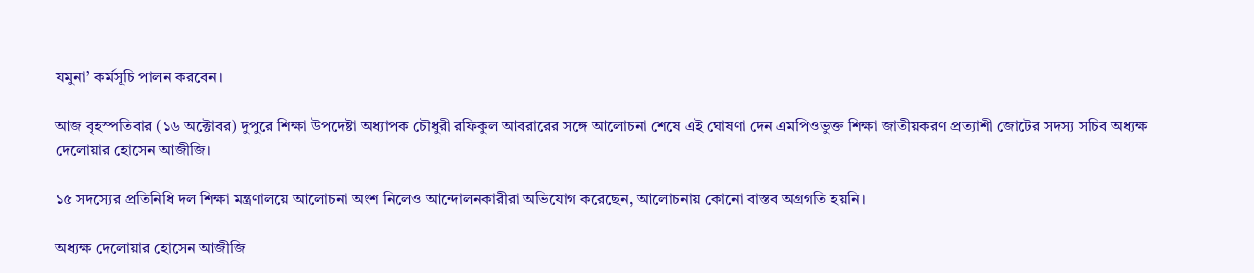যমুনা’ কর্মসূচি পালন করবেন।

আজ বৃহস্পতিবার (১৬ অক্টোবর) দুপুরে শিক্ষা উপদেষ্টা অধ্যাপক চৌধুরী রফিকুল আবরারের সঙ্গে আলোচনা শেষে এই ঘোষণা দেন এমপিওভুক্ত শিক্ষা জাতীয়করণ প্রত্যাশী জোটের সদস্য সচিব অধ্যক্ষ দেলোয়ার হোসেন আজীজি।

১৫ সদস্যের প্রতিনিধি দল শিক্ষা মন্ত্রণালয়ে আলোচনা অংশ নিলেও আন্দোলনকারীরা অভিযোগ করেছেন, আলোচনায় কোনো বাস্তব অগ্রগতি হয়নি।

অধ্যক্ষ দেলোয়ার হোসেন আজীজি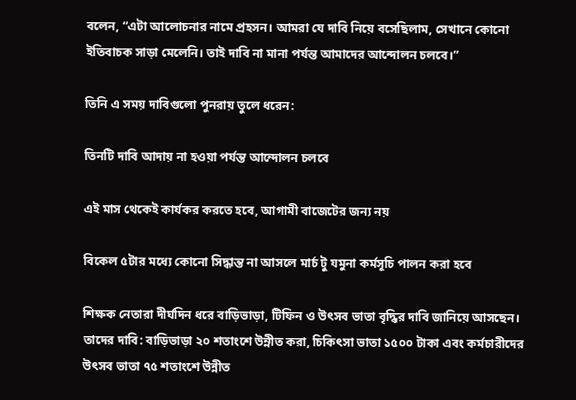বলেন, “এটা আলোচনার নামে প্রহসন। আমরা যে দাবি নিয়ে বসেছিলাম, সেখানে কোনো ইতিবাচক সাড়া মেলেনি। তাই দাবি না মানা পর্যন্ত আমাদের আন্দোলন চলবে।”

তিনি এ সময় দাবিগুলো পুনরায় তুলে ধরেন:

তিনটি দাবি আদায় না হওয়া পর্যন্ত আন্দোলন চলবে

এই মাস থেকেই কার্যকর করতে হবে, আগামী বাজেটের জন্য নয়

বিকেল ৫টার মধ্যে কোনো সিদ্ধান্ত না আসলে মার্চ টু যমুনা কর্মসূচি পালন করা হবে

শিক্ষক নেতারা দীর্ঘদিন ধরে বাড়িভাড়া, টিফিন ও উৎসব ভাতা বৃদ্ধির দাবি জানিয়ে আসছেন। তাদের দাবি: বাড়িভাড়া ২০ শতাংশে উন্নীত করা, চিকিৎসা ভাতা ১৫০০ টাকা এবং কর্মচারীদের উৎসব ভাতা ৭৫ শতাংশে উন্নীত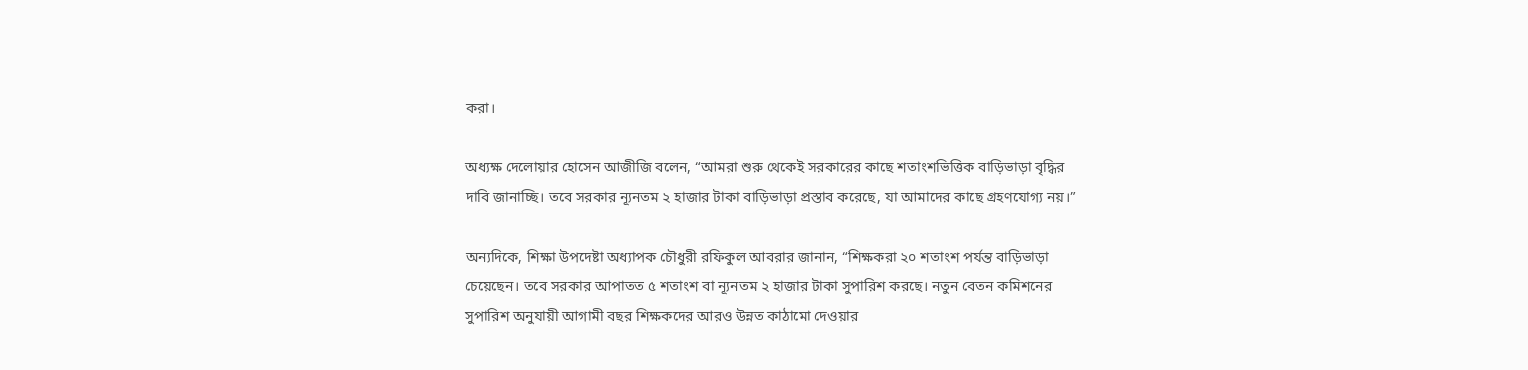করা।

অধ্যক্ষ দেলোয়ার হোসেন আজীজি বলেন, “আমরা শুরু থেকেই সরকারের কাছে শতাংশভিত্তিক বাড়িভাড়া বৃদ্ধির দাবি জানাচ্ছি। তবে সরকার ন্যূনতম ২ হাজার টাকা বাড়িভাড়া প্রস্তাব করেছে, যা আমাদের কাছে গ্রহণযোগ্য নয়।”

অন্যদিকে, শিক্ষা উপদেষ্টা অধ্যাপক চৌধুরী রফিকুল আবরার জানান, “শিক্ষকরা ২০ শতাংশ পর্যন্ত বাড়িভাড়া চেয়েছেন। তবে সরকার আপাতত ৫ শতাংশ বা ন্যূনতম ২ হাজার টাকা সুপারিশ করছে। নতুন বেতন কমিশনের সুপারিশ অনুযায়ী আগামী বছর শিক্ষকদের আরও উন্নত কাঠামো দেওয়ার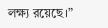লক্ষ্য রয়েছে।”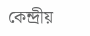কেন্দ্রীয়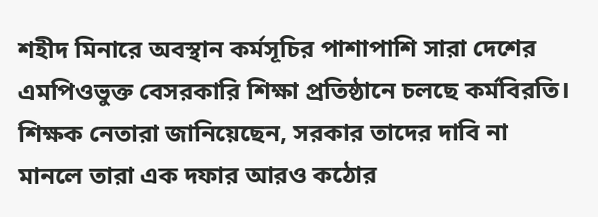শহীদ মিনারে অবস্থান কর্মসূচির পাশাপাশি সারা দেশের এমপিওভুক্ত বেসরকারি শিক্ষা প্রতিষ্ঠানে চলছে কর্মবিরতি। শিক্ষক নেতারা জানিয়েছেন, সরকার তাদের দাবি না মানলে তারা এক দফার আরও কঠোর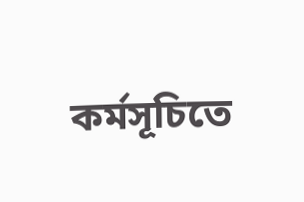কর্মসূচিতে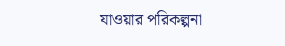যাওয়ার পরিকল্পনা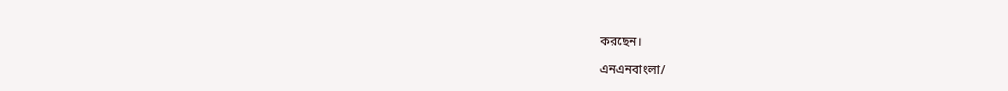করছেন।

এনএনবাংলা/